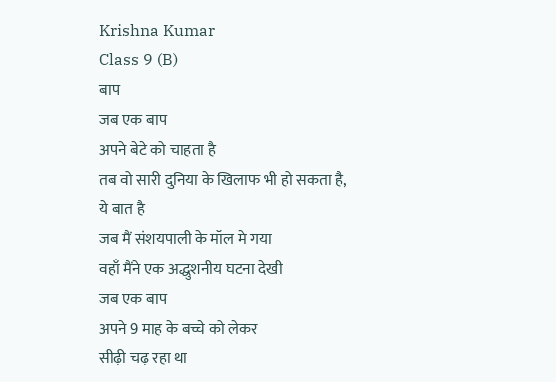Krishna Kumar
Class 9 (B)
बाप
जब एक बाप
अपने बेटे को चाहता है
तब वो सारी दुनिया के खिलाफ भी हो सकता है,
ये बात है
जब मैं संशयपाली के मॉल मे गया
वहाँ मैंने एक अद्धुशनीय घटना देखी
जब एक बाप
अपने 9 माह के बच्चे को लेकर
सीढ़ी चढ़ रहा था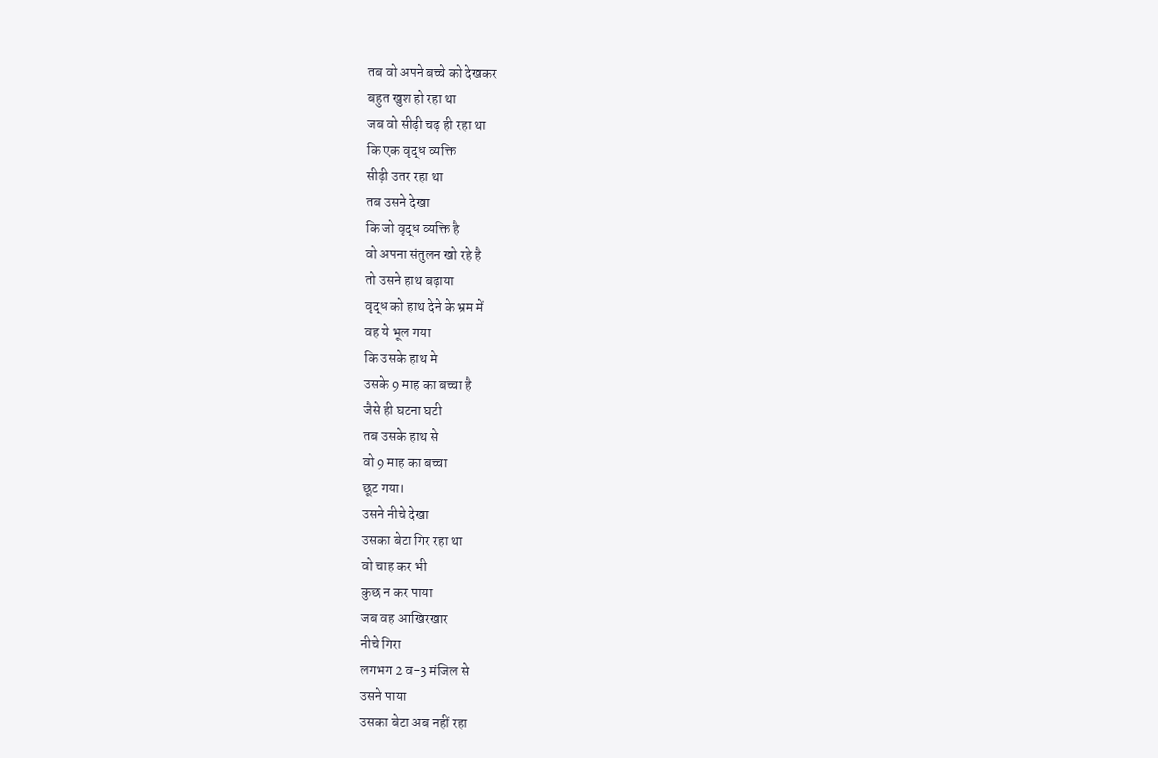तब वो अपने बच्चे को देखकर
बहुत खुश हो रहा था
जब वो सीढ़ी चढ़ ही रहा था
कि एक वृद्ध व्यक्ति
सीढ़ी उतर रहा था
तब उसने देखा
कि जो वृद्ध व्यक्ति है
वो अपना संतुलन खो रहे है
तो उसने हाथ बढ़ाया
वृद्ध को हाथ देने के भ्रम में
वह ये भूल गया
कि उसके हाथ मे
उसके 9 माह का बच्चा है
जैसे ही घटना घटी
तब उसके हाथ से
वो 9 माह का बच्चा
छूट गया।
उसने नीचे देखा
उसका बेटा गिर रहा था
वो चाह कर भी
कुछ न कर पाया
जब वह आखिरखार
नीचे गिरा
लगभग 2 व-3 मंजिल से
उसने पाया
उसका बेटा अब नहीं रहा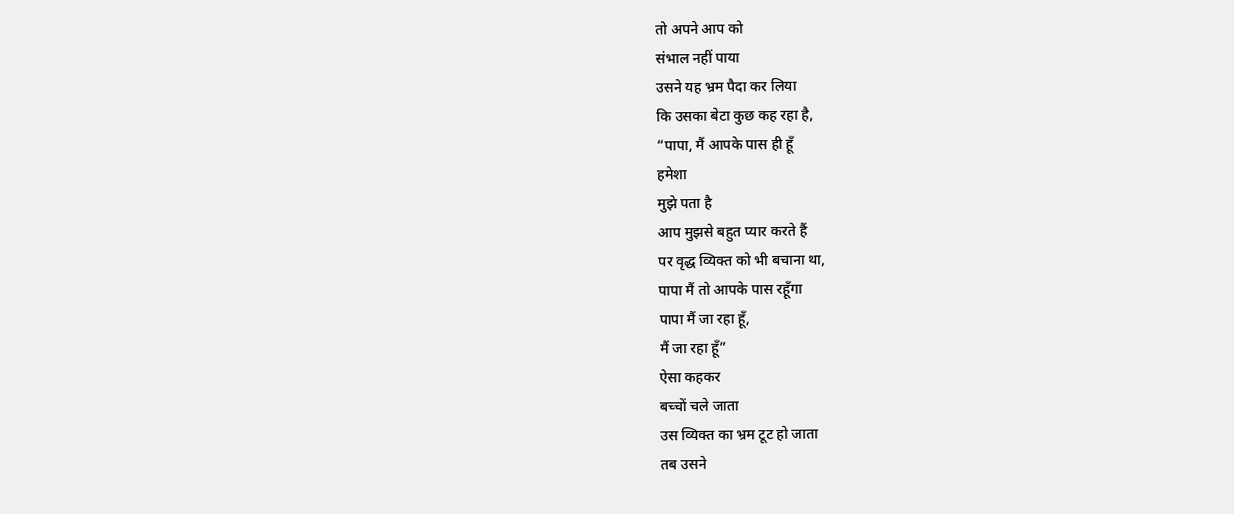तो अपने आप को
संभाल नहीं पाया
उसने यह भ्रम पैदा कर लिया
कि उसका बेटा कुछ कह रहा है,
“पापा, मैं आपके पास ही हूँ
हमेशा
मुझे पता है
आप मुझसे बहुत प्यार करते हैं
पर वृद्ध व्यिक्त को भी बचाना था,
पापा मैं तो आपके पास रहूँगा
पापा मैं जा रहा हूँ,
मैं जा रहा हूँ”
ऐसा कहकर
बच्चों चले जाता
उस व्यिक्त का भ्रम टूट हो जाता
तब उसने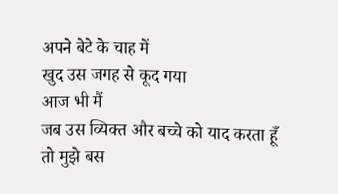अपने बेटे के चाह में
खुद उस जगह से कूद गया
आज भी मैं
जब उस व्यिक्त और बच्चे को याद करता हूँ
तो मुझे बस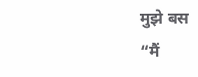मुझे बस
“मैं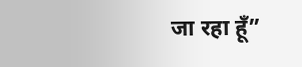जा रहा हूँ”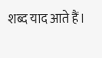शब्द याद आते हैं।